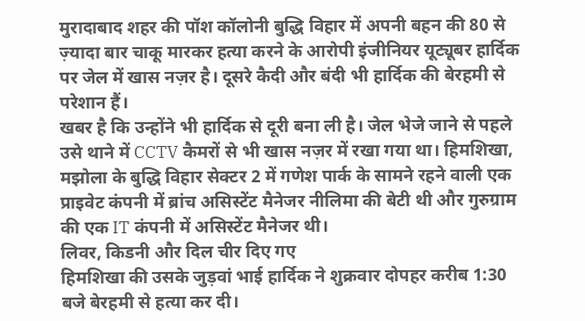मुरादाबाद शहर की पॉश कॉलोनी बुद्धि विहार में अपनी बहन की 80 से ज़्यादा बार चाकू मारकर हत्या करने के आरोपी इंजीनियर यूट्यूबर हार्दिक पर जेल में खास नज़र है। दूसरे कैदी और बंदी भी हार्दिक की बेरहमी से परेशान हैं।
खबर है कि उन्होंने भी हार्दिक से दूरी बना ली है। जेल भेजे जाने से पहले उसे थाने में CCTV कैमरों से भी खास नज़र में रखा गया था। हिमशिखा, मझोला के बुद्धि विहार सेक्टर 2 में गणेश पार्क के सामने रहने वाली एक प्राइवेट कंपनी में ब्रांच असिस्टेंट मैनेजर नीलिमा की बेटी थी और गुरुग्राम की एक IT कंपनी में असिस्टेंट मैनेजर थी।
लिवर, किडनी और दिल चीर दिए गए
हिमशिखा की उसके जुड़वां भाई हार्दिक ने शुक्रवार दोपहर करीब 1:30 बजे बेरहमी से हत्या कर दी।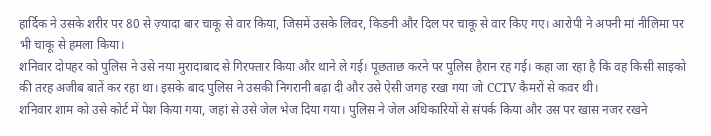हार्दिक ने उसके शरीर पर 80 से ज़्यादा बार चाकू से वार किया, जिसमें उसके लिवर, किडनी और दिल पर चाकू से वार किए गए। आरोपी ने अपनी मां नीलिमा पर भी चाकू से हमला किया।
शनिवार दोपहर को पुलिस ने उसे नया मुरादाबाद से गिरफ्तार किया और थाने ले गई। पूछताछ करने पर पुलिस हैरान रह गई। कहा जा रहा है कि वह किसी साइको की तरह अजीब बातें कर रहा था। इसके बाद पुलिस ने उसकी निगरानी बढ़ा दी और उसे ऐसी जगह रखा गया जो CCTV कैमरों से कवर थी।
शनिवार शाम को उसे कोर्ट में पेश किया गया, जहां से उसे जेल भेज दिया गया। पुलिस ने जेल अधिकारियों से संपर्क किया और उस पर खास नजर रखने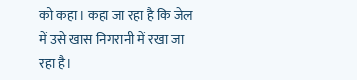को कहा। कहा जा रहा है कि जेल में उसे खास निगरानी में रखा जा रहा है।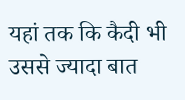यहां तक कि कैदी भी उससे ज्यादा बात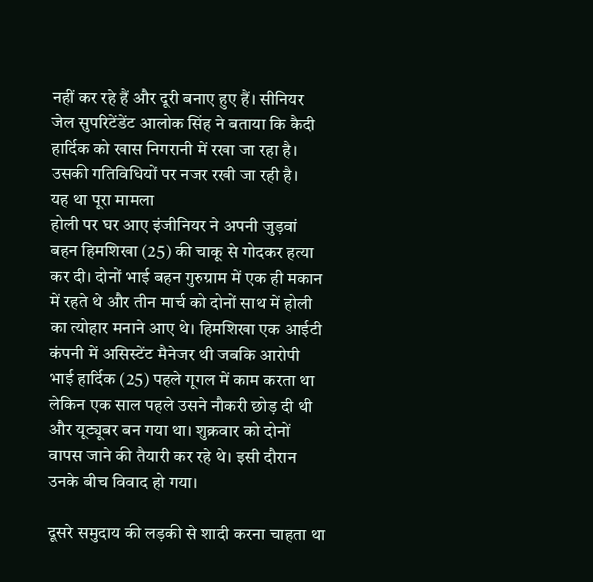नहीं कर रहे हैं और दूरी बनाए हुए हैं। सीनियर जेल सुपरिटेंडेंट आलोक सिंह ने बताया कि कैदी हार्दिक को खास निगरानी में रखा जा रहा है। उसकी गतिविधियों पर नजर रखी जा रही है।
यह था पूरा मामला
होली पर घर आए इंजीनियर ने अपनी जुड़वां बहन हिमशिखा (25) की चाकू से गोदकर हत्या कर दी। दोनों भाई बहन गुरुग्राम में एक ही मकान में रहते थे और तीन मार्च को दोनों साथ में होली का त्योहार मनाने आए थे। हिमशिखा एक आईटी कंपनी में असिस्टेंट मैनेजर थी जबकि आरोपी भाई हार्दिक (25) पहले गूगल में काम करता था लेकिन एक साल पहले उसने नौकरी छोड़ दी थी और यूट्यूबर बन गया था। शुक्रवार को दोनों वापस जाने की तैयारी कर रहे थे। इसी दौरान उनके बीच विवाद हो गया।

दूसरे समुदाय की लड़की से शादी करना चाहता था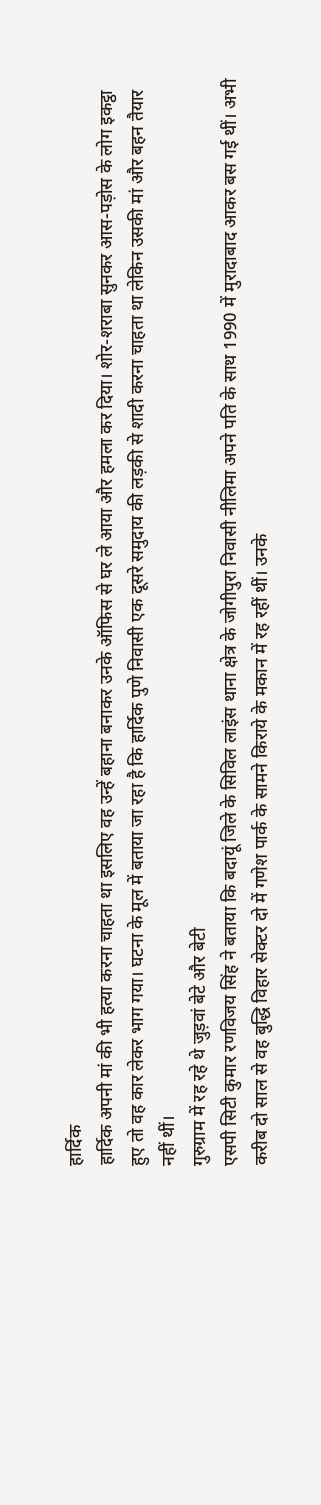हार्दिक
हार्दिक अपनी मां की भी हत्या करना चाहता था इसलिए वह उन्हें बहाना बनाकर उनके ऑफिस से घर ले आया और हमला कर दिया। शोर-शराबा सुनकर आस-पड़ोस के लोग इकट्ठा हुए तो वह कार लेकर भाग गया। घटना के मूल में बताया जा रहा है कि हार्दिक पुणे निवासी एक दूसरे समुदाय की लड़की से शादी करना चाहता था लेकिन उसकी मां और बहन तैयार नहीं थीं।
गुरुग्राम में रह रहे थे जुड़वां बेटे और बेटी
एसपी सिटी कुमार रणविजय सिंह ने बताया कि बदायूं जिले के सिविल लाइंस थाना क्षेत्र के जोगीपुरा निवासी नीलिमा अपने पति के साथ 1990 में मुरादाबाद आकर बस गई थीं। अभी करीब दो साल से वह बुद्धि विहार सेक्टर दो में गणेश पार्क के सामने किराये के मकान में रह रहीं थीं। उनके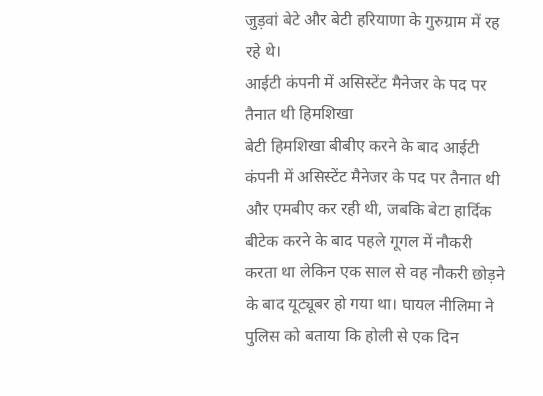जुड़वां बेटे और बेटी हरियाणा के गुरुग्राम में रह रहे थे।
आईटी कंपनी में असिस्टेंट मैनेजर के पद पर तैनात थी हिमशिखा
बेटी हिमशिखा बीबीए करने के बाद आईटी कंपनी में असिस्टेंट मैनेजर के पद पर तैनात थी और एमबीए कर रही थी, जबकि बेटा हार्दिक बीटेक करने के बाद पहले गूगल में नौकरी करता था लेकिन एक साल से वह नौकरी छोड़ने के बाद यूट्यूबर हो गया था। घायल नीलिमा ने पुलिस को बताया कि होली से एक दिन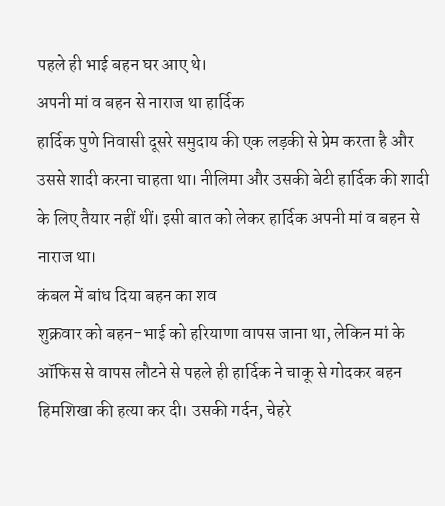पहले ही भाई बहन घर आए थे।
अपनी मां व बहन से नाराज था हार्दिक
हार्दिक पुणे निवासी दूसरे समुदाय की एक लड़की से प्रेम करता है और उससे शादी करना चाहता था। नीलिमा और उसकी बेटी हार्दिक की शादी के लिए तैयार नहीं थीं। इसी बात को लेकर हार्दिक अपनी मां व बहन से नाराज था।
कंबल में बांध दिया बहन का शव
शुक्रवार को बहन-भाई को हरियाणा वापस जाना था, लेकिन मां के ऑफिस से वापस लौटने से पहले ही हार्दिक ने चाकू से गोदकर बहन हिमशिखा की हत्या कर दी। उसकी गर्दन, चेहरे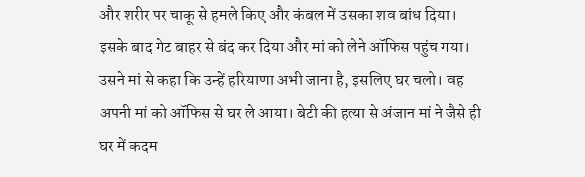और शरीर पर चाकू से हमले किए और कंबल में उसका शव बांध दिया।
इसके बाद गेट बाहर से बंद कर दिया और मां को लेने ऑफिस पहुंच गया। उसने मां से कहा कि उन्हें हरियाणा अभी जाना है, इसलिए घर चलो। वह अपनी मां को ऑफिस से घर ले आया। बेटी की हत्या से अंजान मां ने जैसे ही घर में कदम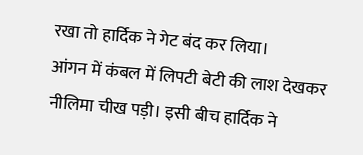रखा तो हार्दिक ने गेट बंद कर लिया।
आंगन में कंबल में लिपटी बेटी की लाश देखकर नीलिमा चीख पड़ी। इसी बीच हार्दिक ने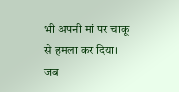भी अपनी मां पर चाकू से हमला कर दिया। जब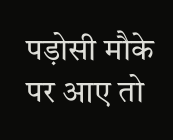पड़ोसी मौके पर आए तो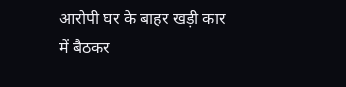आरोपी घर के बाहर खड़ी कार में बैठकर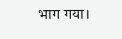भाग गया।